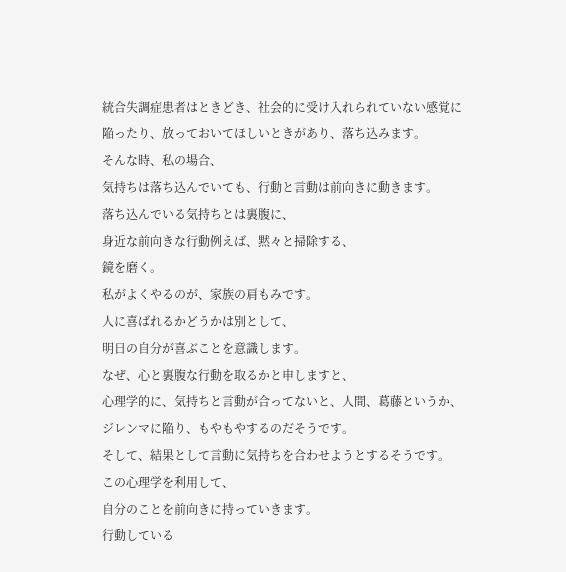統合失調症患者はときどき、社会的に受け入れられていない感覚に
陥ったり、放っておいてほしいときがあり、落ち込みます。
そんな時、私の場合、
気持ちは落ち込んでいても、行動と言動は前向きに動きます。
落ち込んでいる気持ちとは裏腹に、
身近な前向きな行動例えば、黙々と掃除する、
鏡を磨く。
私がよくやるのが、家族の肩もみです。
人に喜ばれるかどうかは別として、
明日の自分が喜ぶことを意識します。
なぜ、心と裏腹な行動を取るかと申しますと、
心理学的に、気持ちと言動が合ってないと、人間、葛藤というか、
ジレンマに陥り、もやもやするのだそうです。
そして、結果として言動に気持ちを合わせようとするそうです。
この心理学を利用して、
自分のことを前向きに持っていきます。
行動している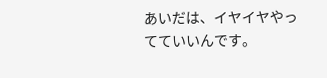あいだは、イヤイヤやってていいんです。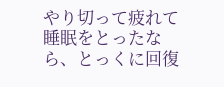やり切って疲れて睡眠をとったなら、とっくに回復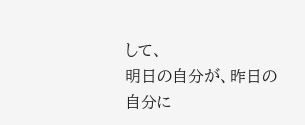して、
明日の自分が、昨日の自分に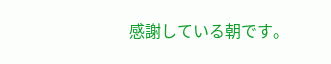感謝している朝です。